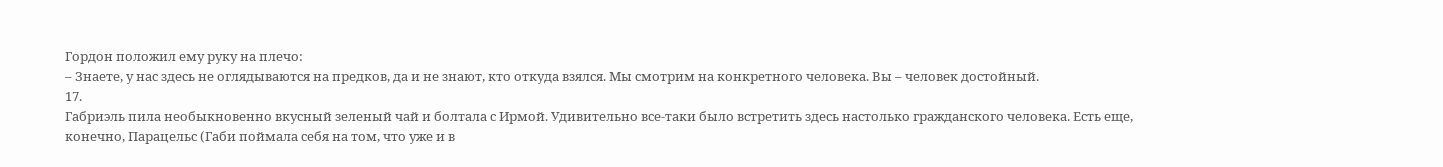Гордон положил ему руку на плечо:
– Знаете, у нас здесь не оглядываются на предков, да и не знают, кто откуда взялся. Мы смотрим на конкретного человека. Вы – человек достойный.
17.
Габриэль пила необыкновенно вкусный зеленый чай и болтала с Ирмой. Удивительно все-таки было встретить здесь настолько гражданского человека. Есть еще, конечно, Парацельс (Габи поймала себя на том, что уже и в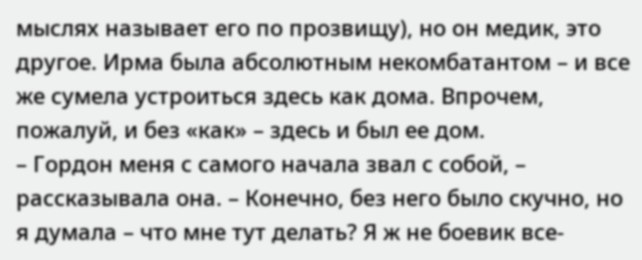мыслях называет его по прозвищу), но он медик, это другое. Ирма была абсолютным некомбатантом – и все же сумела устроиться здесь как дома. Впрочем, пожалуй, и без «как» – здесь и был ее дом.
– Гордон меня с самого начала звал с собой, – рассказывала она. – Конечно, без него было скучно, но я думала – что мне тут делать? Я ж не боевик все-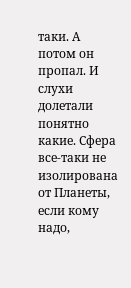таки. А потом он пропал. И слухи долетали понятно какие. Сфера все-таки не изолирована от Планеты, если кому надо,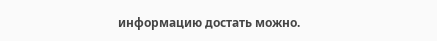информацию достать можно.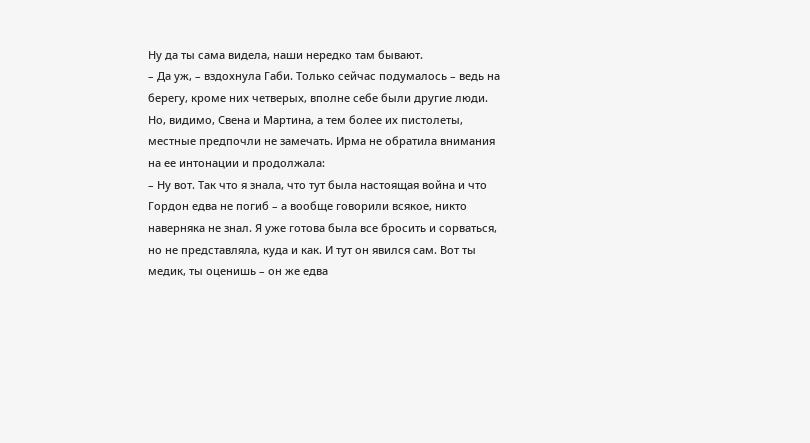Ну да ты сама видела, наши нередко там бывают.
– Да уж, – вздохнула Габи. Только сейчас подумалось – ведь на берегу, кроме них четверых, вполне себе были другие люди. Но, видимо, Свена и Мартина, а тем более их пистолеты, местные предпочли не замечать. Ирма не обратила внимания на ее интонации и продолжала:
– Ну вот. Так что я знала, что тут была настоящая война и что Гордон едва не погиб – а вообще говорили всякое, никто наверняка не знал. Я уже готова была все бросить и сорваться, но не представляла, куда и как. И тут он явился сам. Вот ты медик, ты оценишь – он же едва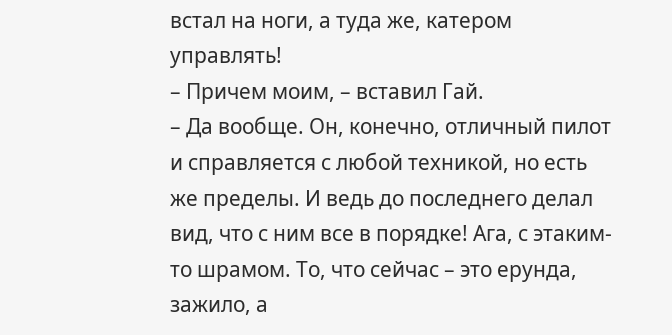встал на ноги, а туда же, катером управлять!
– Причем моим, – вставил Гай.
– Да вообще. Он, конечно, отличный пилот и справляется с любой техникой, но есть же пределы. И ведь до последнего делал вид, что с ним все в порядке! Ага, с этаким-то шрамом. То, что сейчас – это ерунда, зажило, а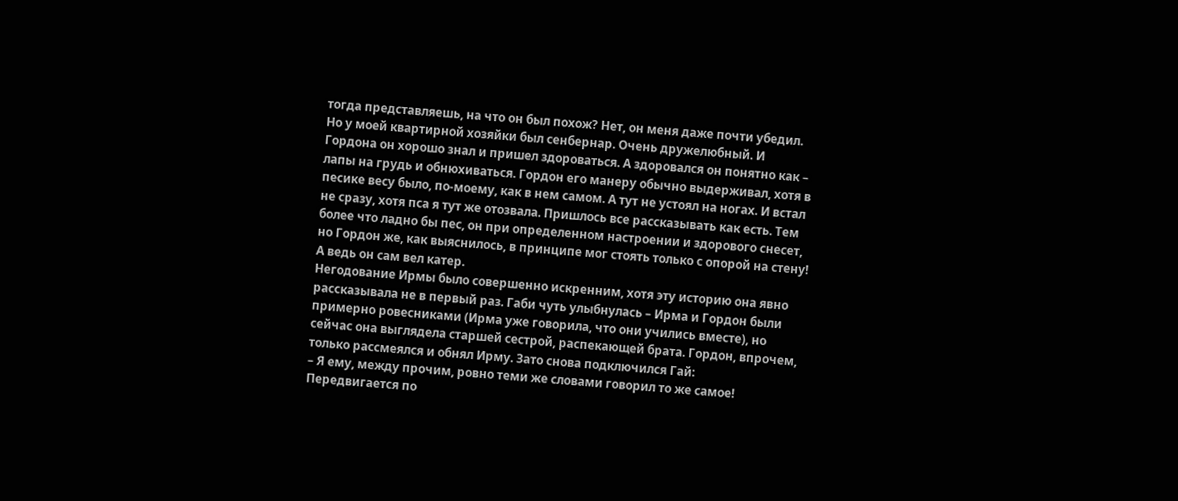тогда представляешь, на что он был похож? Нет, он меня даже почти убедил. Но у моей квартирной хозяйки был сенбернар. Очень дружелюбный. И Гордона он хорошо знал и пришел здороваться. А здоровался он понятно как – лапы на грудь и обнюхиваться. Гордон его манеру обычно выдерживал, хотя в песике весу было, по-моему, как в нем самом. А тут не устоял на ногах. И встал не сразу, хотя пса я тут же отозвала. Пришлось все рассказывать как есть. Тем более что ладно бы пес, он при определенном настроении и здорового снесет, но Гордон же, как выяснилось, в принципе мог стоять только с опорой на стену! А ведь он сам вел катер.
Негодование Ирмы было совершенно искренним, хотя эту историю она явно рассказывала не в первый раз. Габи чуть улыбнулась – Ирма и Гордон были примерно ровесниками (Ирма уже говорила, что они учились вместе), но сейчас она выглядела старшей сестрой, распекающей брата. Гордон, впрочем, только рассмеялся и обнял Ирму. Зато снова подключился Гай:
– Я ему, между прочим, ровно теми же словами говорил то же самое! Передвигается по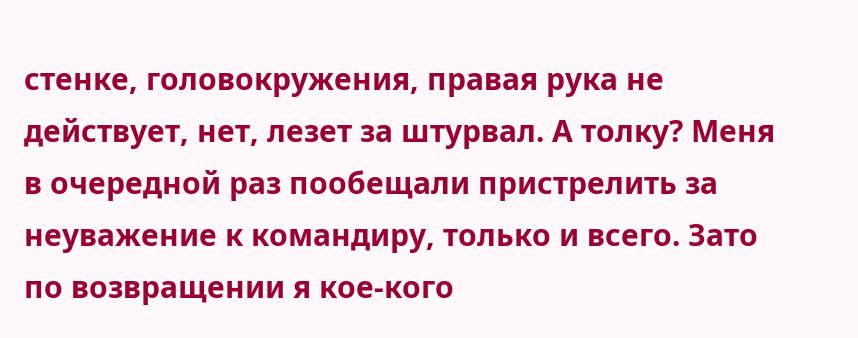стенке, головокружения, правая рука не действует, нет, лезет за штурвал. А толку? Меня в очередной раз пообещали пристрелить за неуважение к командиру, только и всего. Зато по возвращении я кое-кого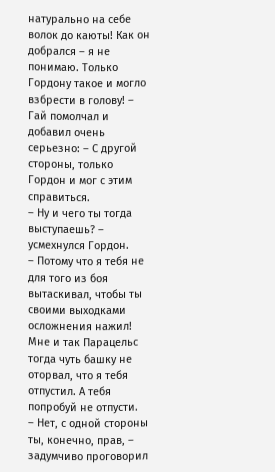натурально на себе волок до каюты! Как он добрался – я не понимаю. Только Гордону такое и могло взбрести в голову! – Гай помолчал и добавил очень серьезно: – С другой стороны, только Гордон и мог с этим справиться.
– Ну и чего ты тогда выступаешь? – усмехнулся Гордон.
– Потому что я тебя не для того из боя вытаскивал, чтобы ты своими выходками осложнения нажил! Мне и так Парацельс тогда чуть башку не оторвал, что я тебя отпустил. А тебя попробуй не отпусти.
– Нет, с одной стороны ты, конечно, прав, – задумчиво проговорил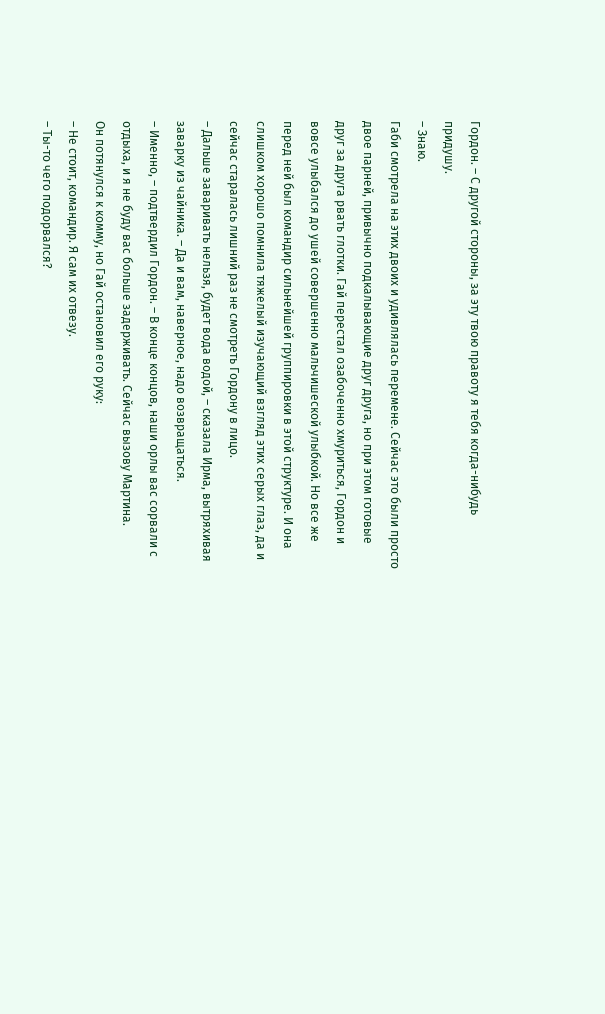Гордон. – С другой стороны, за эту твою правоту я тебя когда-нибудь придушу.
– Знаю.
Габи смотрела на этих двоих и удивлялась перемене. Сейчас это были просто двое парней, привычно подкалывающие друг друга, но при этом готовые друг за друга рвать глотки. Гай перестал озабоченно хмуриться, Гордон и вовсе улыбался до ушей совершенно мальчишеской улыбкой. Но все же перед ней был командир сильнейшей группировки в этой структуре. И она слишком хорошо помнила тяжелый изучающий взгляд этих серых глаз, да и сейчас старалась лишний раз не смотреть Гордону в лицо.
– Дальше заваривать нельзя, будет вода водой, – сказала Ирма, вытряхивая заварку из чайника. – Да и вам, наверное, надо возвращаться.
– Именно, – подтвердил Гордон. – В конце концов, наши орлы вас сорвали с отдыха, и я не буду вас больше задерживать. Сейчас вызову Мартина.
Он потянулся к комму, но Гай остановил его руку:
– Не стоит, командир. Я сам их отвезу.
– Ты-то чего подорвался?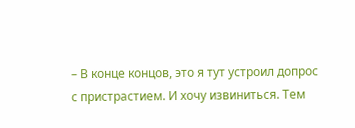– В конце концов, это я тут устроил допрос с пристрастием. И хочу извиниться. Тем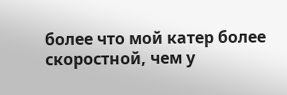более что мой катер более скоростной, чем у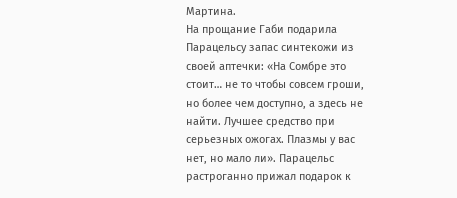Мартина.
На прощание Габи подарила Парацельсу запас синтекожи из своей аптечки: «На Сомбре это стоит… не то чтобы совсем гроши, но более чем доступно, а здесь не найти. Лучшее средство при серьезных ожогах. Плазмы у вас нет, но мало ли». Парацельс растроганно прижал подарок к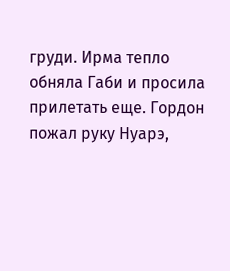груди. Ирма тепло обняла Габи и просила прилетать еще. Гордон пожал руку Нуарэ,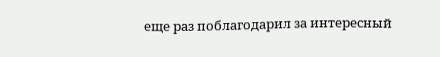еще раз поблагодарил за интересный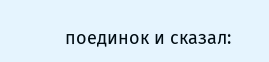поединок и сказал: